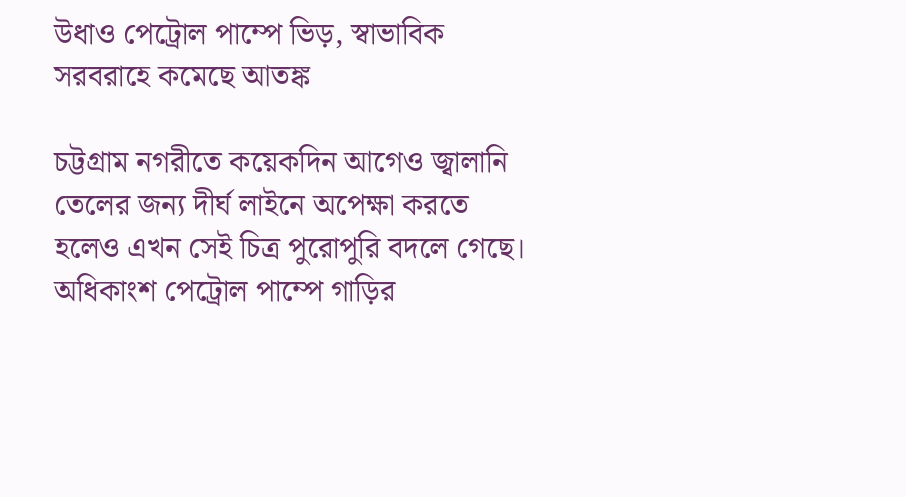উধাও পেট্রোল পাম্পে ভিড়, স্বাভাবিক সরবরাহে কমেছে আতঙ্ক

চট্টগ্রাম নগরীতে কয়েকদিন আগেও জ্বালানি তেলের জন্য দীর্ঘ লাইনে অপেক্ষা করতে হলেও এখন সেই চিত্র পুরোপুরি বদলে গেছে। অধিকাংশ পেট্রোল পাম্পে গাড়ির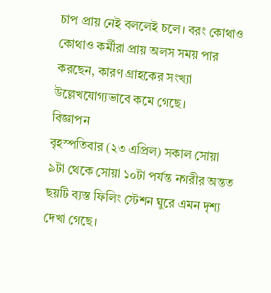চাপ প্রায় নেই বললেই চলে। বরং কোথাও কোথাও কর্মীরা প্রায় অলস সময় পার করছেন, কারণ গ্রাহকের সংখ্যা উল্লেখযোগ্যভাবে কমে গেছে।
বিজ্ঞাপন
বৃহস্পতিবার (২৩ এপ্রিল) সকাল সোয়া ৯টা থেকে সোয়া ১০টা পর্যন্ত নগরীর অন্তত ছয়টি ব্যস্ত ফিলিং স্টেশন ঘুরে এমন দৃশ্য দেখা গেছে।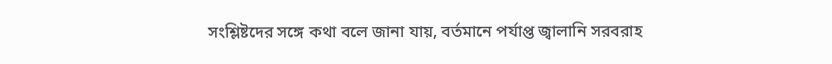সংশ্লিষ্টদের সঙ্গে কথা বলে জানা যায়, বর্তমানে পর্যাপ্ত জ্বালানি সরবরাহ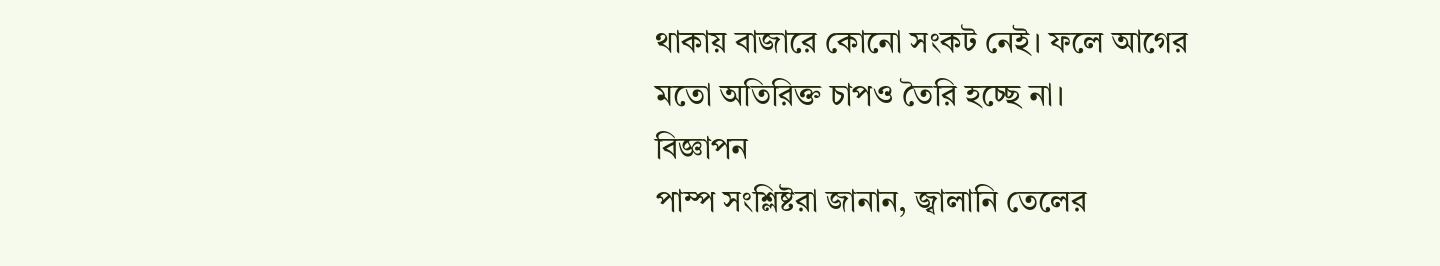থাকায় বাজারে কোনো সংকট নেই। ফলে আগের মতো অতিরিক্ত চাপও তৈরি হচ্ছে না।
বিজ্ঞাপন
পাম্প সংশ্লিষ্টরা জানান, জ্বালানি তেলের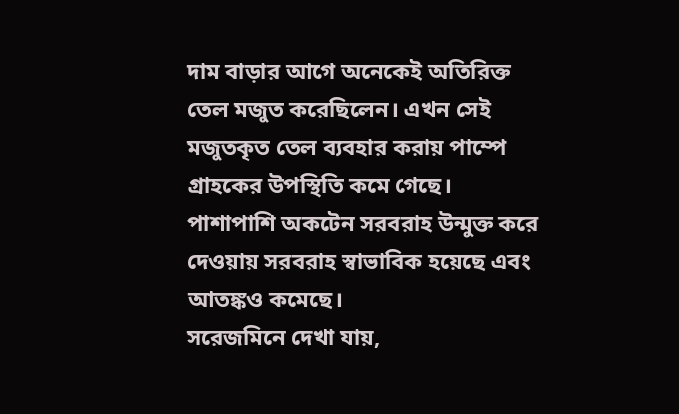দাম বাড়ার আগে অনেকেই অতিরিক্ত তেল মজুত করেছিলেন। এখন সেই মজুতকৃত তেল ব্যবহার করায় পাম্পে গ্রাহকের উপস্থিতি কমে গেছে। পাশাপাশি অকটেন সরবরাহ উন্মুক্ত করে দেওয়ায় সরবরাহ স্বাভাবিক হয়েছে এবং আতঙ্কও কমেছে।
সরেজমিনে দেখা যায়,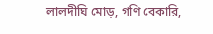লালদীঘি মোড়, গণি বেকারি,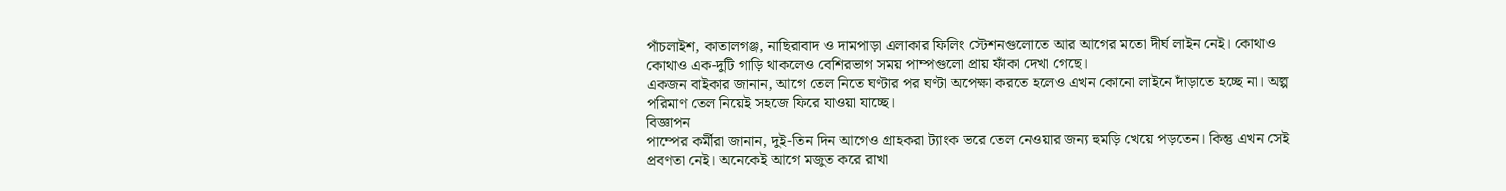পাঁচলাইশ, কাতালগঞ্জ, নাছিরাবাদ ও দামপাড়া এলাকার ফিলিং স্টেশনগুলোতে আর আগের মতো দীর্ঘ লাইন নেই। কোথাও কোথাও এক-দুটি গাড়ি থাকলেও বেশিরভাগ সময় পাম্পগুলো প্রায় ফাঁকা দেখা গেছে।
একজন বাইকার জানান, আগে তেল নিতে ঘণ্টার পর ঘণ্টা অপেক্ষা করতে হলেও এখন কোনো লাইনে দাঁড়াতে হচ্ছে না। অল্প পরিমাণ তেল নিয়েই সহজে ফিরে যাওয়া যাচ্ছে।
বিজ্ঞাপন
পাম্পের কর্মীরা জানান, দুই-তিন দিন আগেও গ্রাহকরা ট্যাংক ভরে তেল নেওয়ার জন্য হুমড়ি খেয়ে পড়তেন। কিন্তু এখন সেই প্রবণতা নেই। অনেকেই আগে মজুত করে রাখা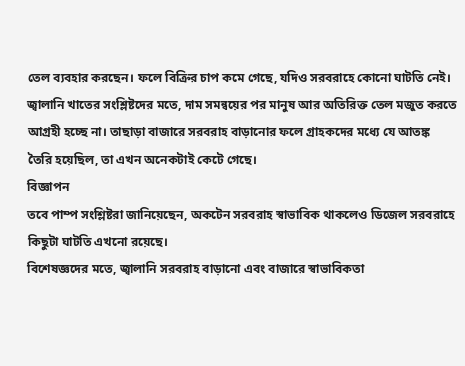তেল ব্যবহার করছেন। ফলে বিক্রির চাপ কমে গেছে, যদিও সরবরাহে কোনো ঘাটতি নেই।
জ্বালানি খাতের সংশ্লিষ্টদের মতে, দাম সমন্বয়ের পর মানুষ আর অতিরিক্ত তেল মজুত করতে আগ্রহী হচ্ছে না। তাছাড়া বাজারে সরবরাহ বাড়ানোর ফলে গ্রাহকদের মধ্যে যে আতঙ্ক তৈরি হয়েছিল, তা এখন অনেকটাই কেটে গেছে।
বিজ্ঞাপন
তবে পাম্প সংশ্লিষ্টরা জানিয়েছেন, অকটেন সরবরাহ স্বাভাবিক থাকলেও ডিজেল সরবরাহে কিছুটা ঘাটতি এখনো রয়েছে।
বিশেষজ্ঞদের মতে, জ্বালানি সরবরাহ বাড়ানো এবং বাজারে স্বাভাবিকতা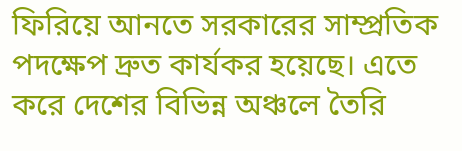ফিরিয়ে আনতে সরকারের সাম্প্রতিক পদক্ষেপ দ্রুত কার্যকর হয়েছে। এতে করে দেশের বিভিন্ন অঞ্চলে তৈরি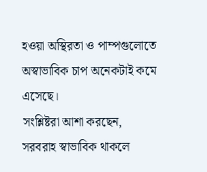হওয়া অস্থিরতা ও পাম্পগুলোতে অস্বাভাবিক চাপ অনেকটাই কমে এসেছে।
সংশ্লিষ্টরা আশা করছেন, সরবরাহ স্বাভাবিক থাকলে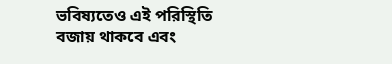ভবিষ্যতেও এই পরিস্থিতি বজায় থাকবে এবং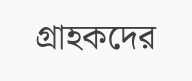গ্রাহকদের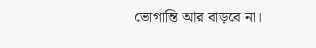ভোগান্তি আর বাড়বে না।